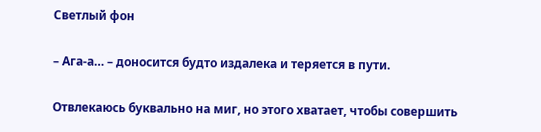Светлый фон

– Ага-а… – доносится будто издалека и теряется в пути.

Отвлекаюсь буквально на миг, но этого хватает, чтобы совершить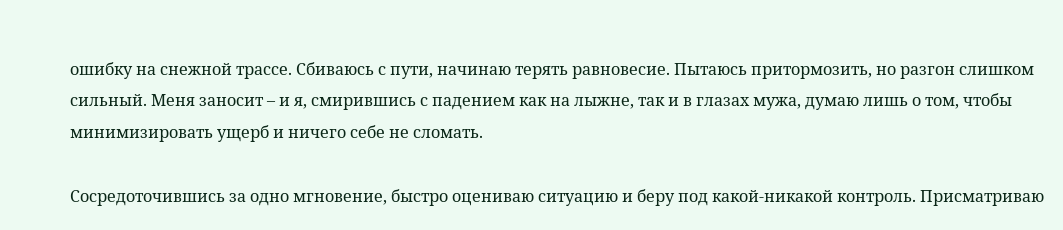ошибку на снежной трассе. Сбиваюсь с пути, начинаю терять равновесие. Пытаюсь притормозить, но разгон слишком сильный. Меня заносит – и я, смирившись с падением как на лыжне, так и в глазах мужа, думаю лишь о том, чтобы минимизировать ущерб и ничего себе не сломать.

Сосредоточившись за одно мгновение, быстро оцениваю ситуацию и беру под какой-никакой контроль. Присматриваю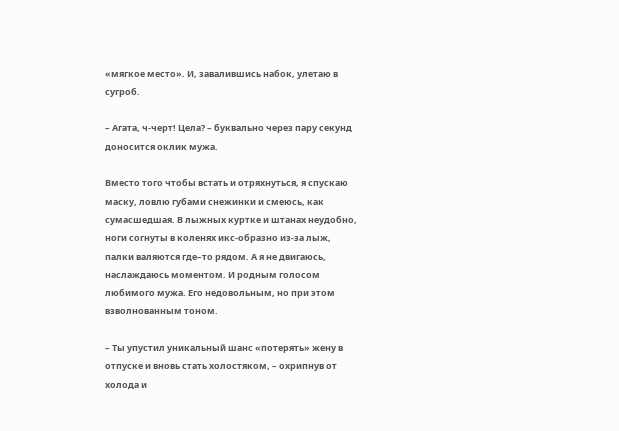«мягкое место». И, завалившись набок, улетаю в сугроб.

– Агата, ч-черт! Цела? – буквально через пару секунд доносится оклик мужа.

Вместо того чтобы встать и отряхнуться, я спускаю маску, ловлю губами снежинки и смеюсь, как сумасшедшая. В лыжных куртке и штанах неудобно, ноги согнуты в коленях икс-образно из-за лыж, палки валяются где–то рядом. А я не двигаюсь, наслаждаюсь моментом. И родным голосом любимого мужа. Его недовольным, но при этом взволнованным тоном.

– Ты упустил уникальный шанс «потерять» жену в отпуске и вновь стать холостяком, – охрипнув от холода и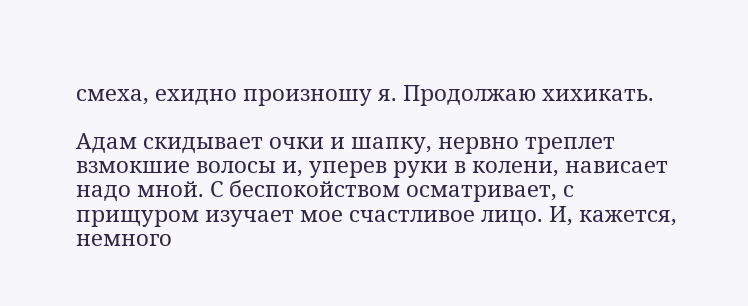смеха, ехидно произношу я. Продолжаю хихикать.

Адам скидывает очки и шапку, нервно треплет взмокшие волосы и, уперев руки в колени, нависает надо мной. С беспокойством осматривает, с прищуром изучает мое счастливое лицо. И, кажется, немного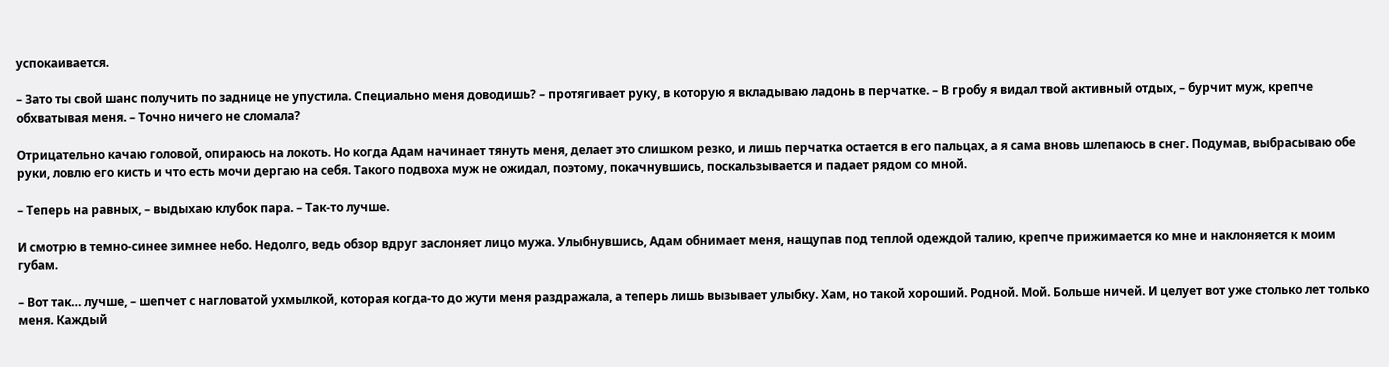успокаивается.

– Зато ты свой шанс получить по заднице не упустила. Специально меня доводишь? – протягивает руку, в которую я вкладываю ладонь в перчатке. – В гробу я видал твой активный отдых, – бурчит муж, крепче обхватывая меня. – Точно ничего не сломала?

Отрицательно качаю головой, опираюсь на локоть. Но когда Адам начинает тянуть меня, делает это слишком резко, и лишь перчатка остается в его пальцах, а я сама вновь шлепаюсь в снег. Подумав, выбрасываю обе руки, ловлю его кисть и что есть мочи дергаю на себя. Такого подвоха муж не ожидал, поэтому, покачнувшись, поскальзывается и падает рядом со мной.

– Теперь на равных, – выдыхаю клубок пара. – Так-то лучше.

И смотрю в темно-синее зимнее небо. Недолго, ведь обзор вдруг заслоняет лицо мужа. Улыбнувшись, Адам обнимает меня, нащупав под теплой одеждой талию, крепче прижимается ко мне и наклоняется к моим губам.

– Вот так… лучше, – шепчет с нагловатой ухмылкой, которая когда-то до жути меня раздражала, а теперь лишь вызывает улыбку. Хам, но такой хороший. Родной. Мой. Больше ничей. И целует вот уже столько лет только меня. Каждый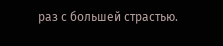раз с большей страстью.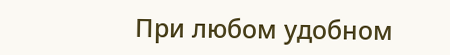При любом удобном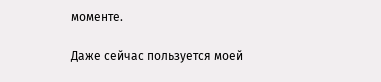моменте.

Даже сейчас пользуется моей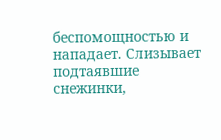беспомощностью и нападает. Слизывает подтаявшие снежинки,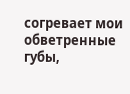согревает мои обветренные губы,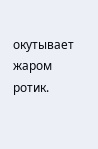окутывает жаром ротик.